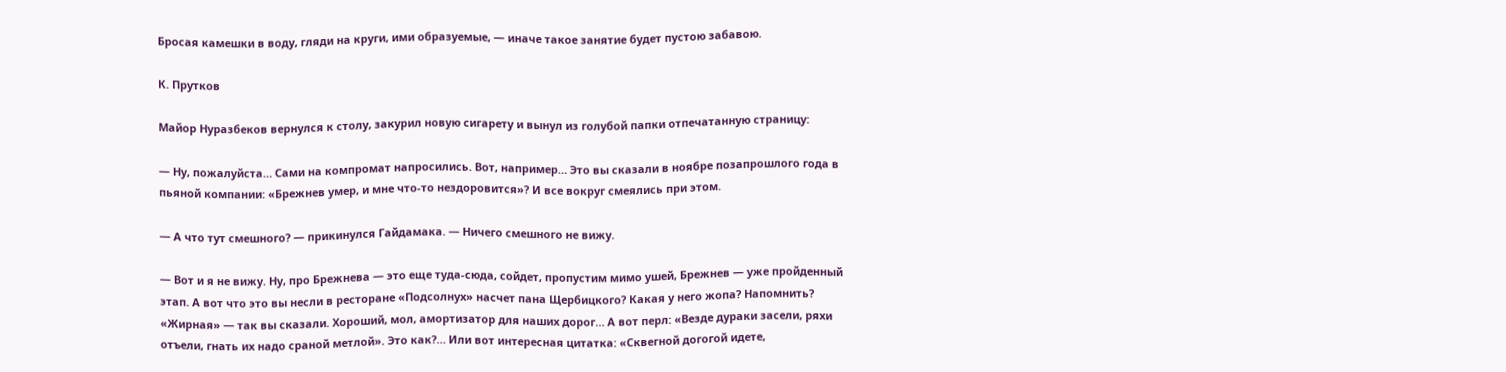Бросая камешки в воду, гляди на круги, ими образуемые, — иначе такое занятие будет пустою забавою.

К. Прутков

Майор Нуразбеков вернулся к столу, закурил новую сигарету и вынул из голубой папки отпечатанную страницу:

— Ну, пожалуйста… Сами на компромат напросились. Вот, например… Это вы сказали в ноябре позапрошлого года в пьяной компании: «Брежнев умер, и мне что-то нездоровится»? И все вокруг смеялись при этом.

— А что тут смешного? — прикинулся Гайдамака. — Ничего смешного не вижу.

— Вот и я не вижу. Ну, про Брежнева — это еще туда-сюда, сойдет, пропустим мимо ушей, Брежнев — уже пройденный этап. А вот что это вы несли в ресторане «Подсолнух» насчет пана Щербицкого? Какая у него жопа? Напомнить? «Жирная» — так вы сказали. Хороший, мол, амортизатор для наших дорог… А вот перл: «Везде дураки засели, ряхи отъели, гнать их надо сраной метлой». Это как?… Или вот интересная цитатка: «Сквегной догогой идете,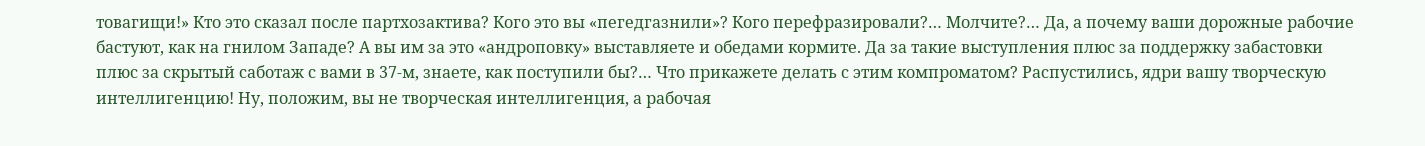товагищи!» Кто это сказал после партхозактива? Кого это вы «пегедгазнили»? Кого перефразировали?… Молчите?… Да, а почему ваши дорожные рабочие бастуют, как на гнилом Западе? А вы им за это «андроповку» выставляете и обедами кормите. Да за такие выступления плюс за поддержку забастовки плюс за скрытый саботаж с вами в 37-м, знаете, как поступили бы?… Что прикажете делать с этим компроматом? Распустились, ядри вашу творческую интеллигенцию! Ну, положим, вы не творческая интеллигенция, а рабочая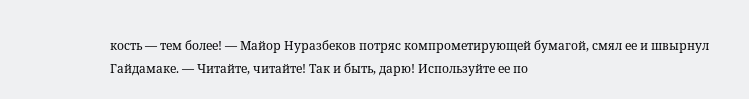кость — тем более! — Майор Нуразбеков потряс компрометирующей бумагой, смял ее и швырнул Гайдамаке. — Читайте, читайте! Так и быть, дарю! Используйте ее по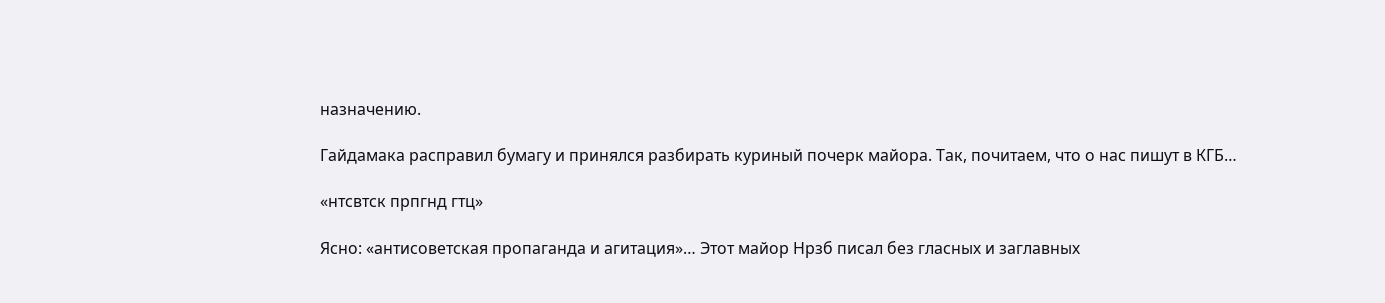назначению.

Гайдамака расправил бумагу и принялся разбирать куриный почерк майора. Так, почитаем, что о нас пишут в КГБ…

«нтсвтск прпгнд гтц»

Ясно: «антисоветская пропаганда и агитация»… Этот майор Нрзб писал без гласных и заглавных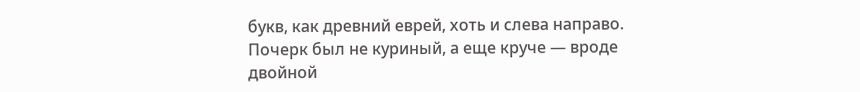букв, как древний еврей, хоть и слева направо. Почерк был не куриный, а еще круче — вроде двойной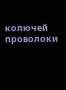колючей проволоки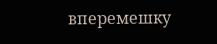вперемешку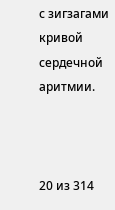с зигзагами кривой сердечной аритмии.



20 из 314